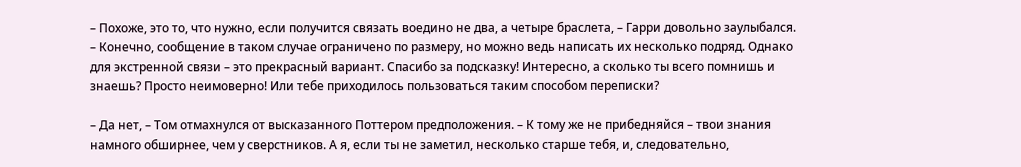– Похоже, это то, что нужно, если получится связать воедино не два, а четыре браслета, – Гарри довольно заулыбался. – Конечно, сообщение в таком случае ограничено по размеру, но можно ведь написать их несколько подряд. Однако для экстренной связи – это прекрасный вариант. Спасибо за подсказку! Интересно, а сколько ты всего помнишь и знаешь? Просто неимоверно! Или тебе приходилось пользоваться таким способом переписки?

– Да нет, – Том отмахнулся от высказанного Поттером предположения. – К тому же не прибедняйся – твои знания намного обширнее, чем у сверстников. А я, если ты не заметил, несколько старше тебя, и, следовательно,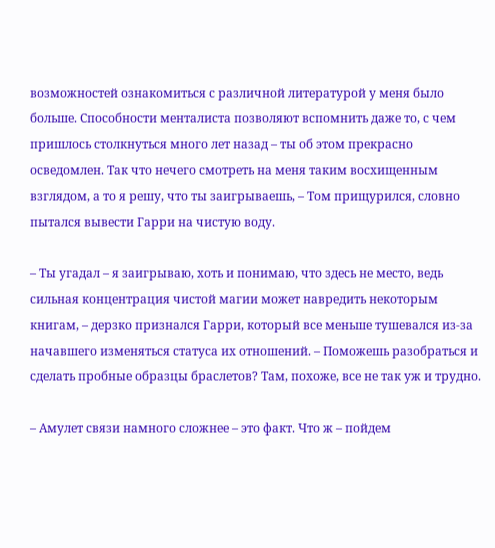возможностей ознакомиться с различной литературой у меня было больше. Способности менталиста позволяют вспомнить даже то, с чем пришлось столкнуться много лет назад – ты об этом прекрасно осведомлен. Так что нечего смотреть на меня таким восхищенным взглядом, а то я решу, что ты заигрываешь, – Том прищурился, словно пытался вывести Гарри на чистую воду.

– Ты угадал – я заигрываю, хоть и понимаю, что здесь не место, ведь сильная концентрация чистой магии может навредить некоторым книгам, – дерзко признался Гарри, который все меньше тушевался из-за начавшего изменяться статуса их отношений. – Поможешь разобраться и сделать пробные образцы браслетов? Там, похоже, все не так уж и трудно.

– Амулет связи намного сложнее – это факт. Что ж – пойдем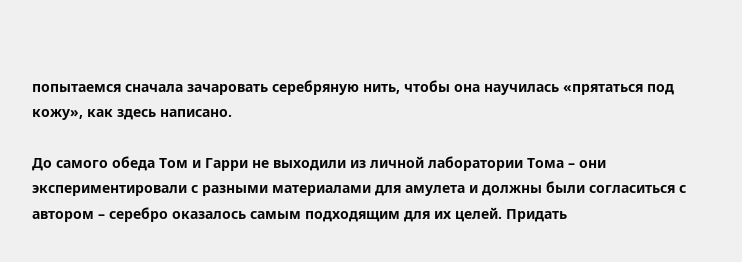попытаемся сначала зачаровать серебряную нить, чтобы она научилась «прятаться под кожу», как здесь написано.

До самого обеда Том и Гарри не выходили из личной лаборатории Тома – они экспериментировали с разными материалами для амулета и должны были согласиться с автором – серебро оказалось самым подходящим для их целей. Придать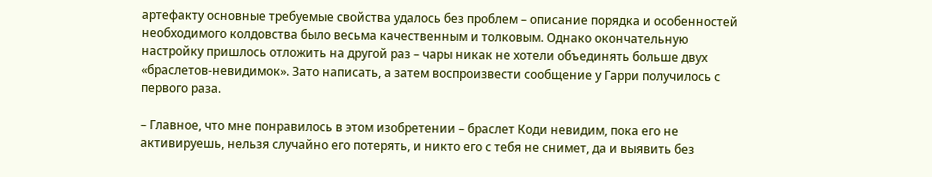артефакту основные требуемые свойства удалось без проблем – описание порядка и особенностей необходимого колдовства было весьма качественным и толковым. Однако окончательную настройку пришлось отложить на другой раз – чары никак не хотели объединять больше двух «браслетов-невидимок». Зато написать, а затем воспроизвести сообщение у Гарри получилось с первого раза.

– Главное, что мне понравилось в этом изобретении – браслет Коди невидим, пока его не активируешь, нельзя случайно его потерять, и никто его с тебя не снимет, да и выявить без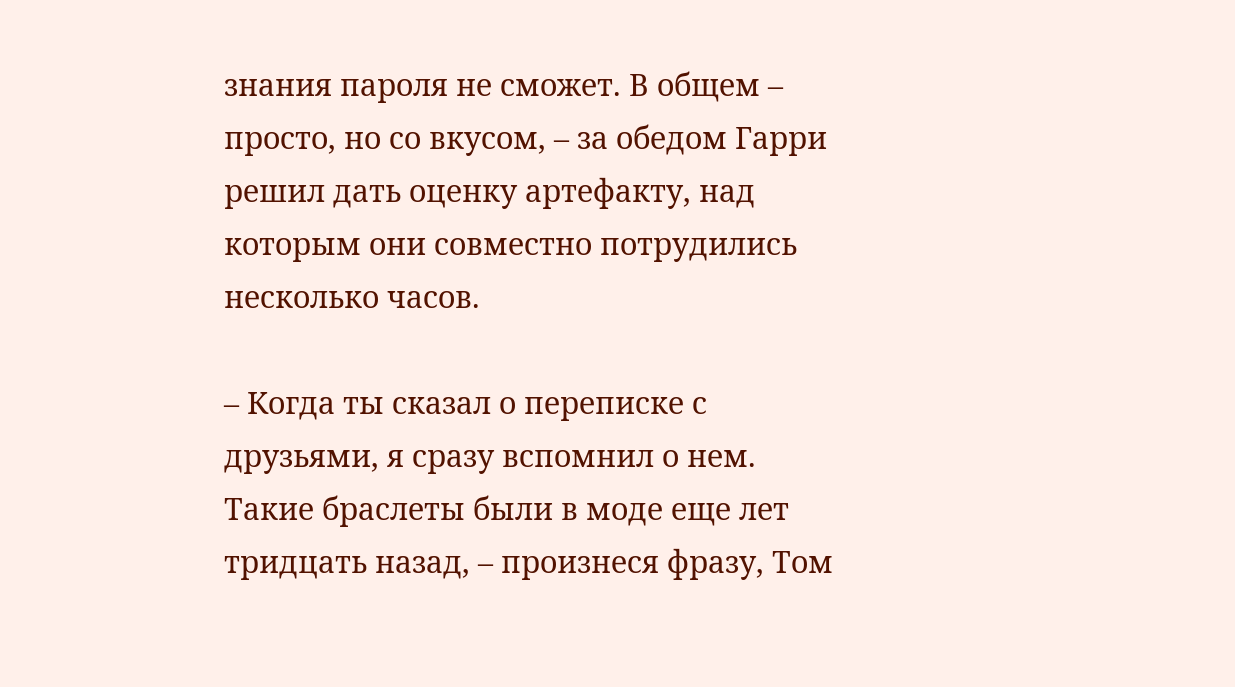знания пароля не сможет. В общем – просто, но со вкусом, – за обедом Гарри решил дать оценку артефакту, над которым они совместно потрудились несколько часов.

– Когда ты сказал о переписке с друзьями, я сразу вспомнил о нем. Такие браслеты были в моде еще лет тридцать назад, – произнеся фразу, Том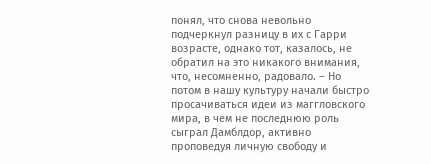понял, что снова невольно подчеркнул разницу в их с Гарри возрасте, однако тот, казалось, не обратил на это никакого внимания, что, несомненно, радовало. – Но потом в нашу культуру начали быстро просачиваться идеи из маггловского мира, в чем не последнюю роль сыграл Дамблдор, активно проповедуя личную свободу и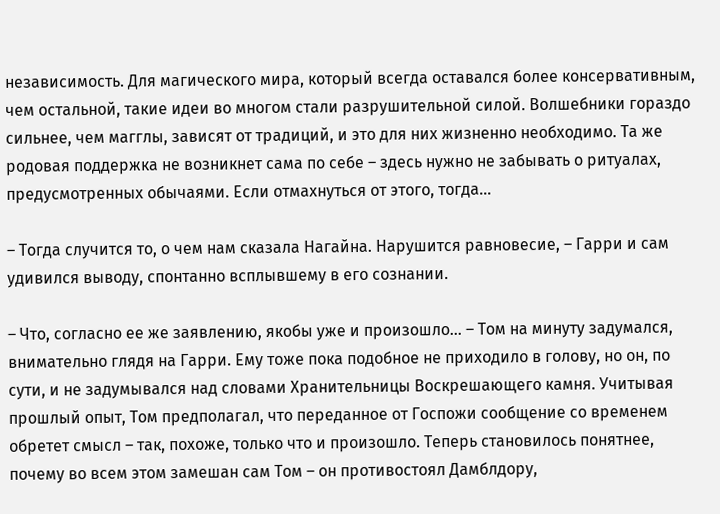независимость. Для магического мира, который всегда оставался более консервативным, чем остальной, такие идеи во многом стали разрушительной силой. Волшебники гораздо сильнее, чем магглы, зависят от традиций, и это для них жизненно необходимо. Та же родовая поддержка не возникнет сама по себе – здесь нужно не забывать о ритуалах, предусмотренных обычаями. Если отмахнуться от этого, тогда…

– Тогда случится то, о чем нам сказала Нагайна. Нарушится равновесие, – Гарри и сам удивился выводу, спонтанно всплывшему в его сознании.

– Что, согласно ее же заявлению, якобы уже и произошло… – Том на минуту задумался, внимательно глядя на Гарри. Ему тоже пока подобное не приходило в голову, но он, по сути, и не задумывался над словами Хранительницы Воскрешающего камня. Учитывая прошлый опыт, Том предполагал, что переданное от Госпожи сообщение со временем обретет смысл – так, похоже, только что и произошло. Теперь становилось понятнее, почему во всем этом замешан сам Том – он противостоял Дамблдору,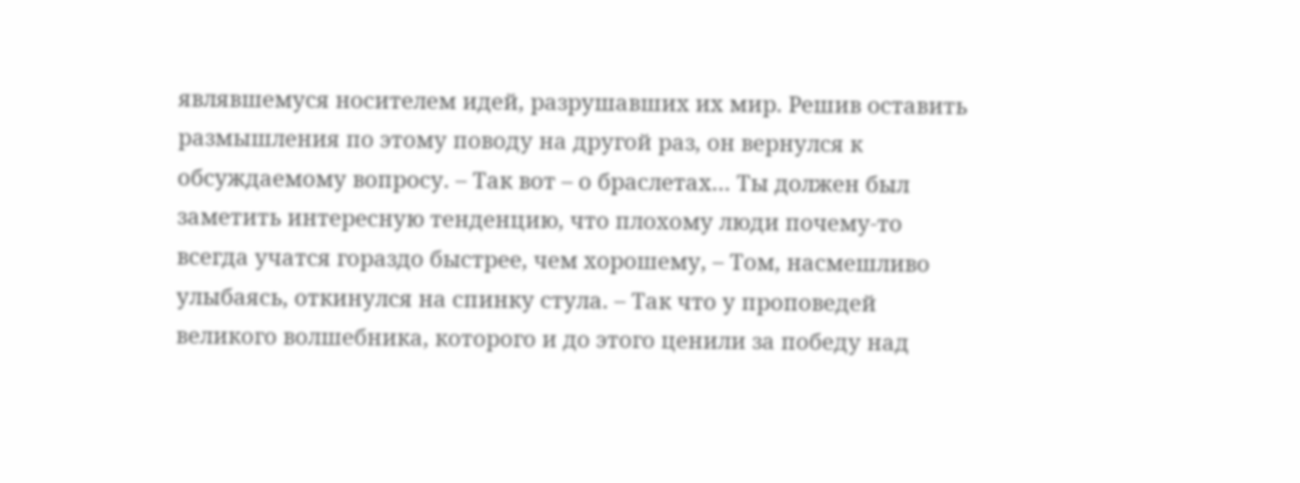являвшемуся носителем идей, разрушавших их мир. Решив оставить размышления по этому поводу на другой раз, он вернулся к обсуждаемому вопросу. – Так вот – о браслетах… Ты должен был заметить интересную тенденцию, что плохому люди почему-то всегда учатся гораздо быстрее, чем хорошему, – Том, насмешливо улыбаясь, откинулся на спинку стула. – Так что у проповедей великого волшебника, которого и до этого ценили за победу над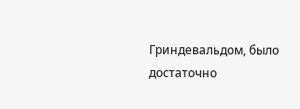Гриндевальдом, было достаточно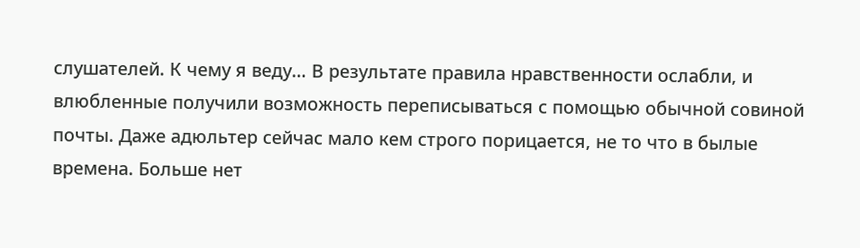слушателей. К чему я веду… В результате правила нравственности ослабли, и влюбленные получили возможность переписываться с помощью обычной совиной почты. Даже адюльтер сейчас мало кем строго порицается, не то что в былые времена. Больше нет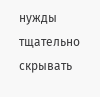нужды тщательно скрывать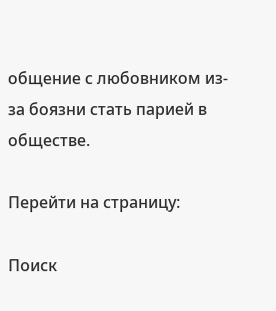общение с любовником из-за боязни стать парией в обществе.

Перейти на страницу:

Поиск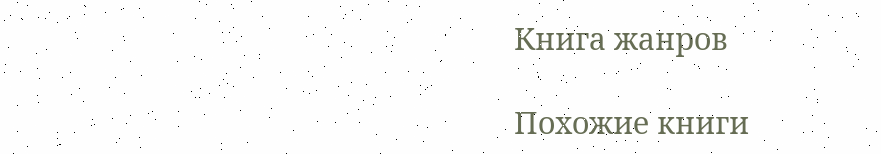Книга жанров

Похожие книги